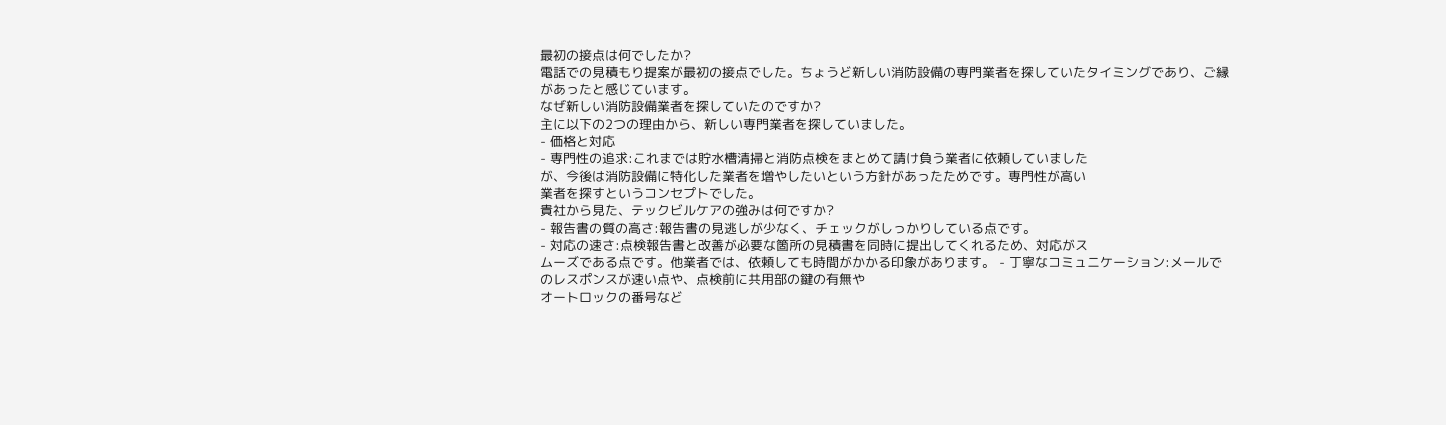最初の接点は何でしたか?
電話での見積もり提案が最初の接点でした。ちょうど新しい消防設備の専門業者を探していたタイミングであり、ご縁があったと感じています。
なぜ新しい消防設備業者を探していたのですか?
主に以下の2つの理由から、新しい専門業者を探していました。
- 価格と対応
- 専門性の追求:これまでは貯水槽清掃と消防点検をまとめて請け負う業者に依頼していました
が、今後は消防設備に特化した業者を増やしたいという方針があったためです。専門性が高い
業者を探すというコンセプトでした。
貴社から見た、テックビルケアの強みは何ですか?
- 報告書の質の高さ:報告書の見逃しが少なく、チェックがしっかりしている点です。
- 対応の速さ:点検報告書と改善が必要な箇所の見積書を同時に提出してくれるため、対応がス
ムーズである点です。他業者では、依頼しても時間がかかる印象があります。 - 丁寧なコミュニケーション:メールでのレスポンスが速い点や、点検前に共用部の鍵の有無や
オートロックの番号など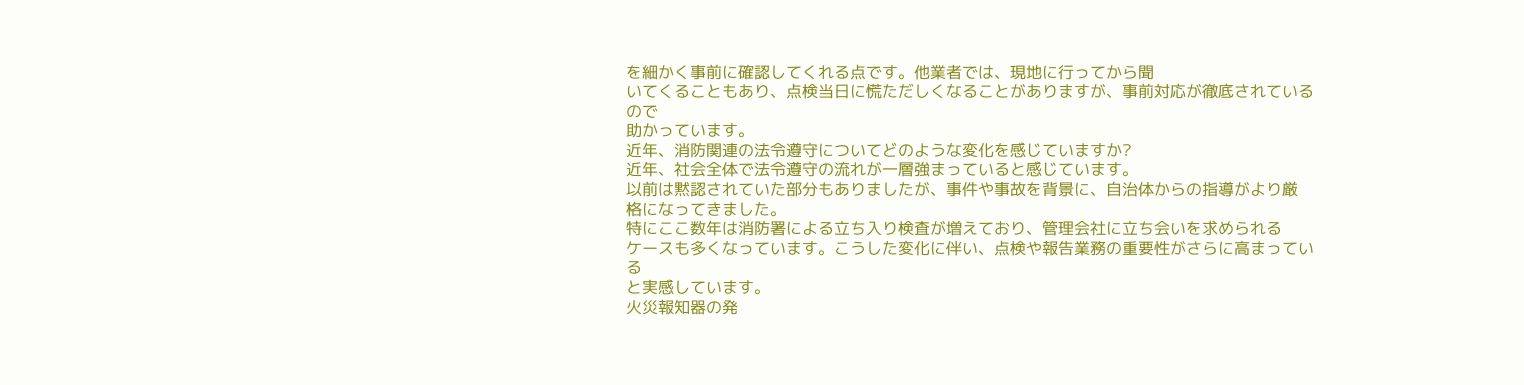を細かく事前に確認してくれる点です。他業者では、現地に行ってから聞
いてくることもあり、点検当日に慌ただしくなることがありますが、事前対応が徹底されているので
助かっています。
近年、消防関連の法令遵守についてどのような変化を感じていますか?
近年、社会全体で法令遵守の流れが一層強まっていると感じています。
以前は黙認されていた部分もありましたが、事件や事故を背景に、自治体からの指導がより厳
格になってきました。
特にここ数年は消防署による立ち入り検査が増えており、管理会社に立ち会いを求められる
ケースも多くなっています。こうした変化に伴い、点検や報告業務の重要性がさらに高まっている
と実感しています。
火災報知器の発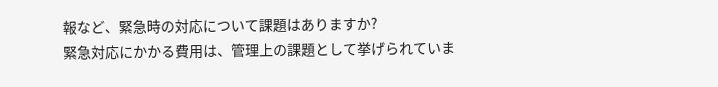報など、緊急時の対応について課題はありますか?
緊急対応にかかる費用は、管理上の課題として挙げられていま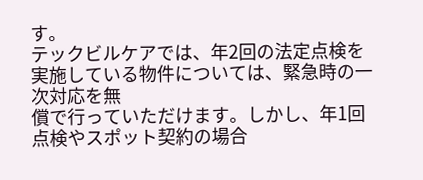す。
テックビルケアでは、年2回の法定点検を実施している物件については、緊急時の一次対応を無
償で行っていただけます。しかし、年1回点検やスポット契約の場合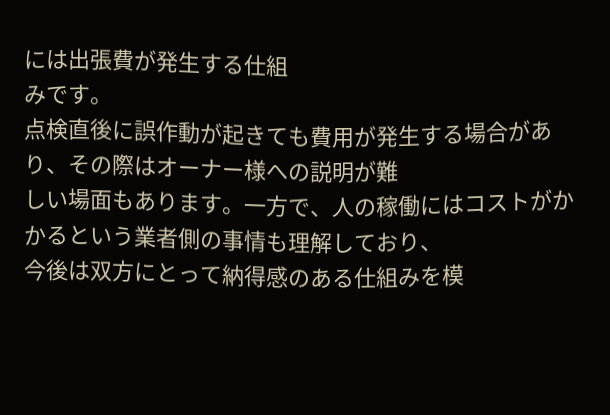には出張費が発生する仕組
みです。
点検直後に誤作動が起きても費用が発生する場合があり、その際はオーナー様への説明が難
しい場面もあります。一方で、人の稼働にはコストがかかるという業者側の事情も理解しており、
今後は双方にとって納得感のある仕組みを模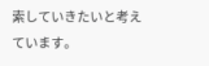索していきたいと考えています。